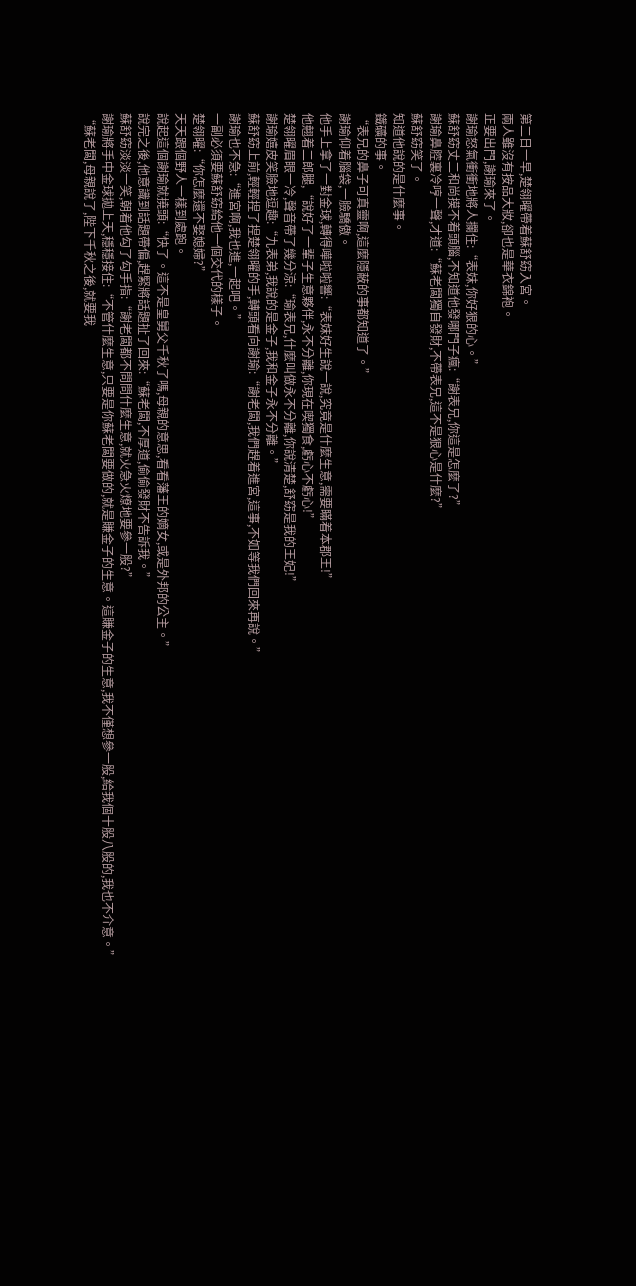第二日一早,楚翎曜帶着蘇舒窈入宮。
兩人雖沒有按品大妝,卻也是華衣錦袍。
正要出門,謝瑜來了。
謝瑜怒氣衝衝地將人攔住:“表妹,你好狠的心。”
蘇舒窈丈二和尚摸不着頭腦,不知道他發哪門子瘋:“謝表兄,你這是怎麼了?”
謝瑜鼻腔裏冷哼一聲,才道:“蘇老闆獨自發財,不帶表兄,這不是狠心是什麼?”
蘇舒窈笑了。
知道他說的是什麼事。
鐵礦的事。
“表兄的鼻子可真靈啊,這麼隱蔽的事都知道了。”
謝瑜仰着腦袋,一臉驕傲。
他手上拿了一對金球,轉得嘩啦啦響:“表妹好生說一說,究竟是什麼生意,需要瞞着本郡王!”
他翹着二郎腿,“說好了一輩子生意夥伴,永不分離,你現在喫獨食,虧心不虧心!”
楚翎曜眉眼一冷,聲音帶了幾分涼:“瑜表兄,什麼叫做永不分離,你說清楚,舒窈是我的王妃!”
謝瑜嬉皮笑臉地逗趣:“九表弟,我說的是金子,我和金子永不分離。”
蘇舒窈上前,輕輕捏了捏楚翎曜的手,轉頭看向謝瑜:“謝老闆,我們趕着進宮,這事,不如等我們回來再說。”
謝瑜也不急:“進宮啊,我也進,一起吧。”
一副必須要蘇舒窈給他一個交代的樣子。
楚翎曜:“你怎麼還不娶媳婦?”
天天跟個野人一樣到處跑。
說起這個謝瑜就撓頭:“快了。這不是皇舅父千秋了嗎,母親的意思,看看藩王的嫡女,或是外邦的公主。”
說完之後,他意識到話題帶偏,趕緊將話題扯了回來:“蘇老闆,不厚道,偷偷發財不告訴我。”
蘇舒窈淡淡一笑,朝着他勾了勾手指:“謝老闆都不問問什麼生意,就火急火燎地要參一股?”
謝瑜將手中金球拋上天,穩穩接住:“不管什麼生意,只要是你蘇老闆要做的,就是賺金子的生意。這賺金子的生意,我不僅想參一股,給我個十股八股的,我也不介意。”
“蘇老闆,母親說了,陛下千秋之後,就要我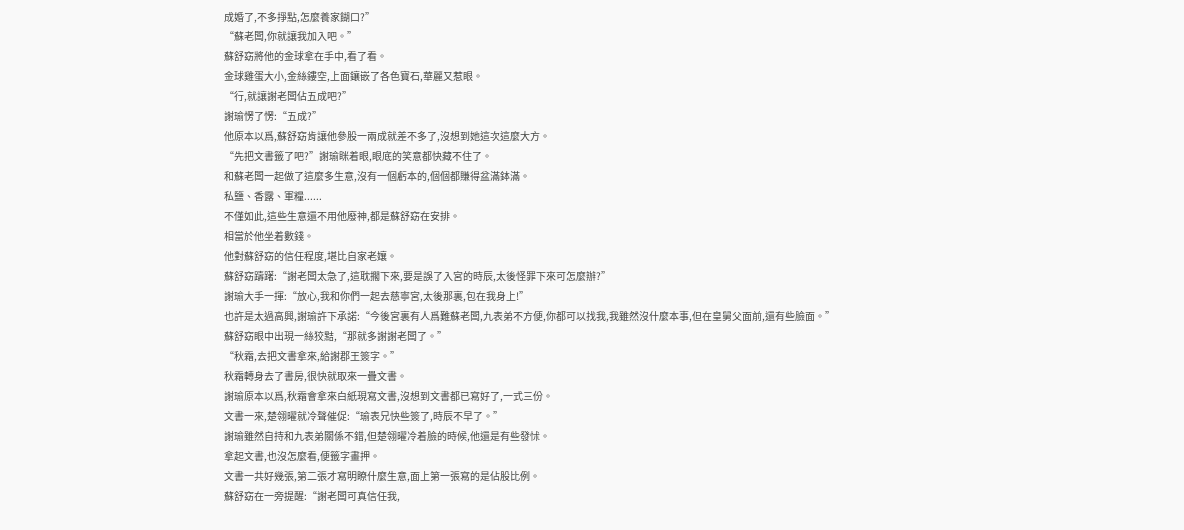成婚了,不多掙點,怎麼養家餬口?”
“蘇老闆,你就讓我加入吧。”
蘇舒窈將他的金球拿在手中,看了看。
金球雞蛋大小,金絲鏤空,上面鑲嵌了各色寶石,華麗又惹眼。
“行,就讓謝老闆佔五成吧?”
謝瑜愣了愣:“五成?”
他原本以爲,蘇舒窈肯讓他參股一兩成就差不多了,沒想到她這次這麼大方。
“先把文書籤了吧?”謝瑜眯着眼,眼底的笑意都快藏不住了。
和蘇老闆一起做了這麼多生意,沒有一個虧本的,個個都賺得盆滿鉢滿。
私鹽、香露、軍糧......
不僅如此,這些生意還不用他廢神,都是蘇舒窈在安排。
相當於他坐着數錢。
他對蘇舒窈的信任程度,堪比自家老孃。
蘇舒窈躊躇:“謝老闆太急了,這耽擱下來,要是誤了入宮的時辰,太後怪罪下來可怎麼辦?”
謝瑜大手一揮:“放心,我和你們一起去慈寧宮,太後那裏,包在我身上!”
也許是太過高興,謝瑜許下承諾:“今後宮裏有人爲難蘇老闆,九表弟不方便,你都可以找我,我雖然沒什麼本事,但在皇舅父面前,還有些臉面。”
蘇舒窈眼中出現一絲狡黠,“那就多謝謝老闆了。”
“秋霜,去把文書拿來,給謝郡王簽字。”
秋霜轉身去了書房,很快就取來一疊文書。
謝瑜原本以爲,秋霜會拿來白紙現寫文書,沒想到文書都已寫好了,一式三份。
文書一來,楚翎曜就冷聲催促:“瑜表兄快些簽了,時辰不早了。”
謝瑜雖然自持和九表弟關係不錯,但楚翎曜冷着臉的時候,他還是有些發怵。
拿起文書,也沒怎麼看,便籤字畫押。
文書一共好幾張,第二張才寫明瞭什麼生意,面上第一張寫的是佔股比例。
蘇舒窈在一旁提醒:“謝老闆可真信任我,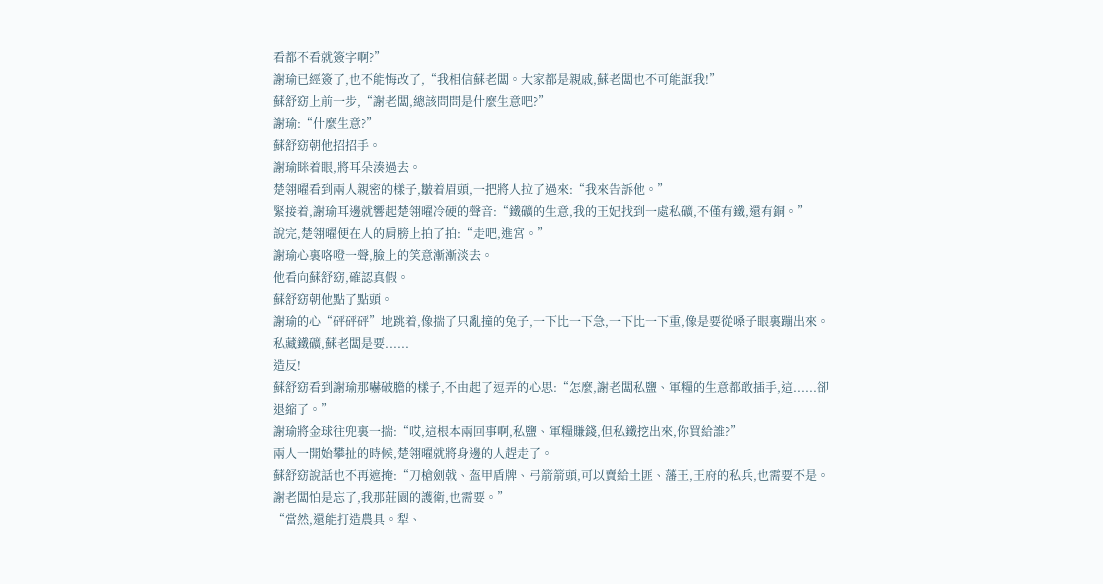看都不看就簽字啊?”
謝瑜已經簽了,也不能悔改了,“我相信蘇老闆。大家都是親戚,蘇老闆也不可能誆我!”
蘇舒窈上前一步,“謝老闆,總該問問是什麼生意吧?”
謝瑜:“什麼生意?”
蘇舒窈朝他招招手。
謝瑜眯着眼,將耳朵湊過去。
楚翎曜看到兩人親密的樣子,皺着眉頭,一把將人拉了過來:“我來告訴他。”
緊接着,謝瑜耳邊就響起楚翎曜冷硬的聲音:“鐵礦的生意,我的王妃找到一處私礦,不僅有鐵,還有銅。”
說完,楚翎曜便在人的肩膀上拍了拍:“走吧,進宮。”
謝瑜心裏咯噔一聲,臉上的笑意漸漸淡去。
他看向蘇舒窈,確認真假。
蘇舒窈朝他點了點頭。
謝瑜的心“砰砰砰”地跳着,像揣了只亂撞的兔子,一下比一下急,一下比一下重,像是要從嗓子眼裏蹦出來。
私藏鐵礦,蘇老闆是要......
造反!
蘇舒窈看到謝瑜那嚇破膽的樣子,不由起了逗弄的心思:“怎麼,謝老闆私鹽、軍糧的生意都敢插手,這......卻退縮了。”
謝瑜將金球往兜裏一揣:“哎,這根本兩回事啊,私鹽、軍糧賺錢,但私鐵挖出來,你買給誰?”
兩人一開始攀扯的時候,楚翎曜就將身邊的人趕走了。
蘇舒窈說話也不再遮掩:“刀槍劍戟、盔甲盾牌、弓箭箭頭,可以賣給土匪、藩王,王府的私兵,也需要不是。謝老闆怕是忘了,我那莊園的護衛,也需要。”
“當然,還能打造農具。犁、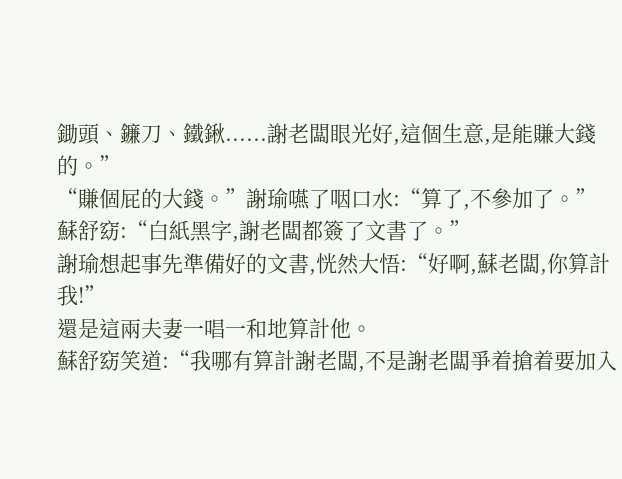鋤頭、鐮刀、鐵鍬......謝老闆眼光好,這個生意,是能賺大錢的。”
“賺個屁的大錢。”謝瑜嚥了咽口水:“算了,不參加了。”
蘇舒窈:“白紙黑字,謝老闆都簽了文書了。”
謝瑜想起事先準備好的文書,恍然大悟:“好啊,蘇老闆,你算計我!”
還是這兩夫妻一唱一和地算計他。
蘇舒窈笑道:“我哪有算計謝老闆,不是謝老闆爭着搶着要加入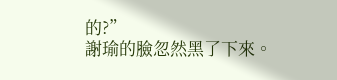的?”
謝瑜的臉忽然黑了下來。